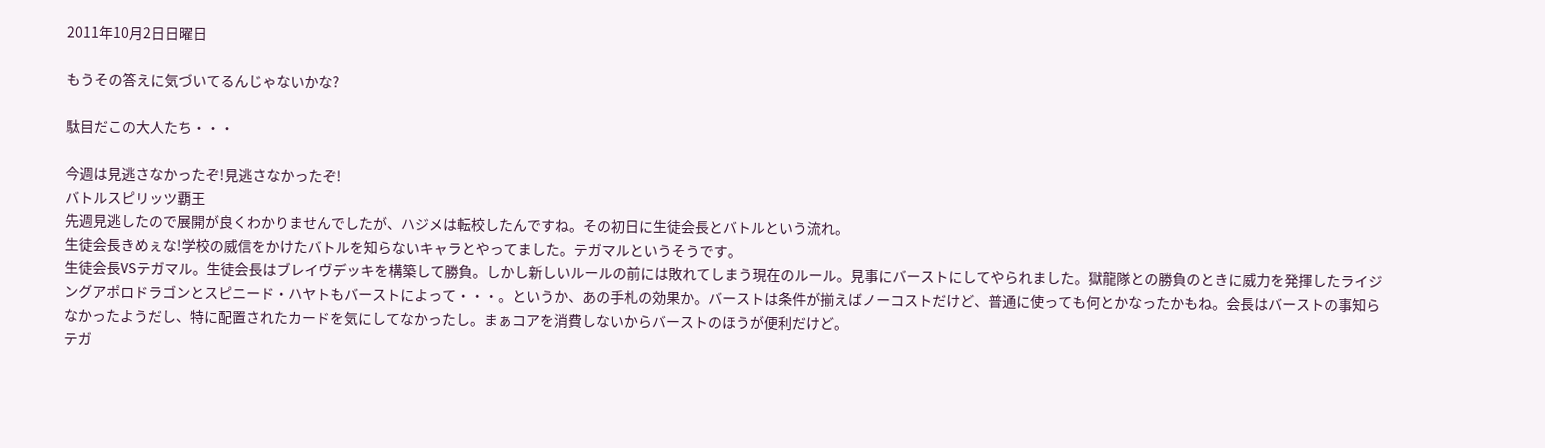2011年10月2日日曜日

もうその答えに気づいてるんじゃないかな?

駄目だこの大人たち・・・

今週は見逃さなかったぞ!見逃さなかったぞ!
バトルスピリッツ覇王
先週見逃したので展開が良くわかりませんでしたが、ハジメは転校したんですね。その初日に生徒会長とバトルという流れ。
生徒会長きめぇな!学校の威信をかけたバトルを知らないキャラとやってました。テガマルというそうです。
生徒会長VSテガマル。生徒会長はブレイヴデッキを構築して勝負。しかし新しいルールの前には敗れてしまう現在のルール。見事にバーストにしてやられました。獄龍隊との勝負のときに威力を発揮したライジングアポロドラゴンとスピニード・ハヤトもバーストによって・・・。というか、あの手札の効果か。バーストは条件が揃えばノーコストだけど、普通に使っても何とかなったかもね。会長はバーストの事知らなかったようだし、特に配置されたカードを気にしてなかったし。まぁコアを消費しないからバーストのほうが便利だけど。
テガ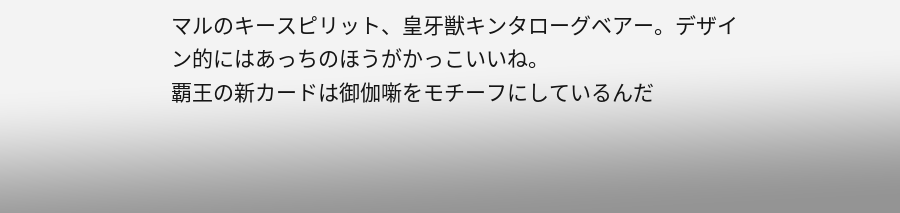マルのキースピリット、皇牙獣キンタローグベアー。デザイン的にはあっちのほうがかっこいいね。
覇王の新カードは御伽噺をモチーフにしているんだ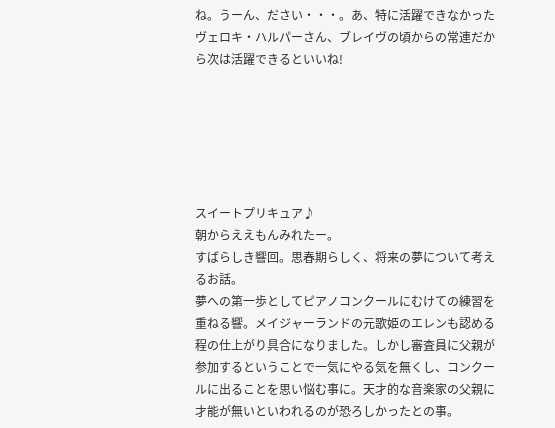ね。うーん、ださい・・・。あ、特に活躍できなかったヴェロキ・ハルパーさん、ブレイヴの頃からの常連だから次は活躍できるといいね!






スイートプリキュア♪
朝からええもんみれたー。
すばらしき響回。思春期らしく、将来の夢について考えるお話。
夢への第一歩としてピアノコンクールにむけての練習を重ねる響。メイジャーランドの元歌姫のエレンも認める程の仕上がり具合になりました。しかし審査員に父親が参加するということで一気にやる気を無くし、コンクールに出ることを思い悩む事に。天才的な音楽家の父親に才能が無いといわれるのが恐ろしかったとの事。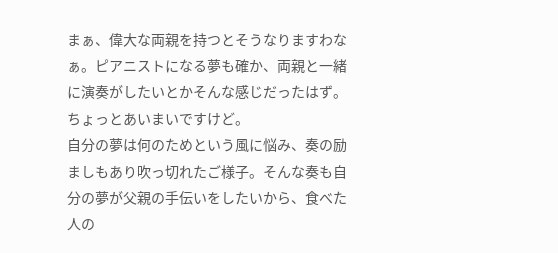まぁ、偉大な両親を持つとそうなりますわなぁ。ピアニストになる夢も確か、両親と一緒に演奏がしたいとかそんな感じだったはず。ちょっとあいまいですけど。
自分の夢は何のためという風に悩み、奏の励ましもあり吹っ切れたご様子。そんな奏も自分の夢が父親の手伝いをしたいから、食べた人の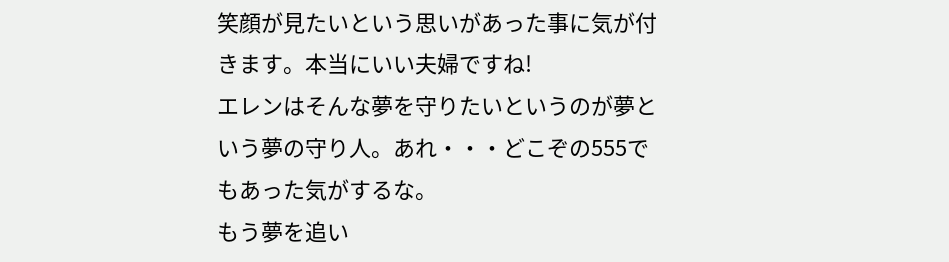笑顔が見たいという思いがあった事に気が付きます。本当にいい夫婦ですね!
エレンはそんな夢を守りたいというのが夢という夢の守り人。あれ・・・どこぞの555でもあった気がするな。
もう夢を追い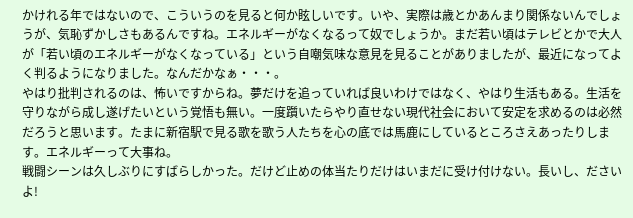かけれる年ではないので、こういうのを見ると何か眩しいです。いや、実際は歳とかあんまり関係ないんでしょうが、気恥ずかしさもあるんですね。エネルギーがなくなるって奴でしょうか。まだ若い頃はテレビとかで大人が「若い頃のエネルギーがなくなっている」という自嘲気味な意見を見ることがありましたが、最近になってよく判るようになりました。なんだかなぁ・・・。
やはり批判されるのは、怖いですからね。夢だけを追っていれば良いわけではなく、やはり生活もある。生活を守りながら成し遂げたいという覚悟も無い。一度躓いたらやり直せない現代社会において安定を求めるのは必然だろうと思います。たまに新宿駅で見る歌を歌う人たちを心の底では馬鹿にしているところさえあったりします。エネルギーって大事ね。
戦闘シーンは久しぶりにすばらしかった。だけど止めの体当たりだけはいまだに受け付けない。長いし、ださいよ!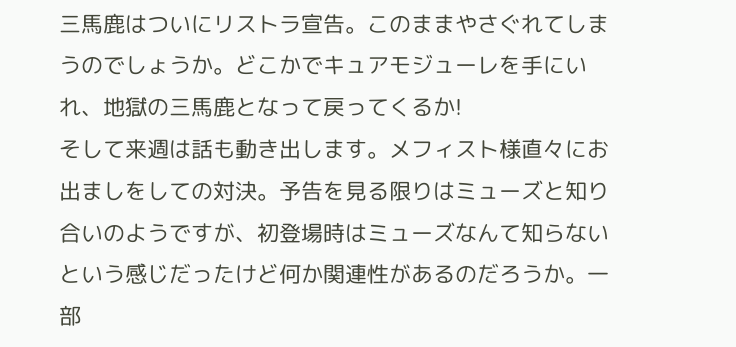三馬鹿はついにリストラ宣告。このままやさぐれてしまうのでしょうか。どこかでキュアモジューレを手にいれ、地獄の三馬鹿となって戻ってくるか!
そして来週は話も動き出します。メフィスト様直々にお出ましをしての対決。予告を見る限りはミューズと知り合いのようですが、初登場時はミューズなんて知らないという感じだったけど何か関連性があるのだろうか。一部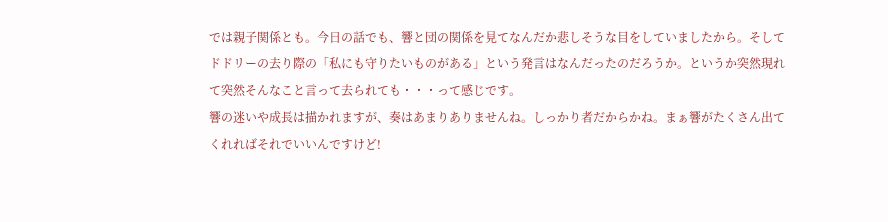では親子関係とも。今日の話でも、響と団の関係を見てなんだか悲しそうな目をしていましたから。そしてドドリーの去り際の「私にも守りたいものがある」という発言はなんだったのだろうか。というか突然現れて突然そんなこと言って去られても・・・って感じです。
響の迷いや成長は描かれますが、奏はあまりありませんね。しっかり者だからかね。まぁ響がたくさん出てくれればそれでいいんですけど!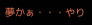夢かぁ・・・やり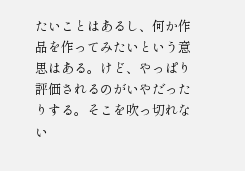たいことはあるし、何か作品を作ってみたいという意思はある。けど、やっぱり評価されるのがいやだったりする。そこを吹っ切れない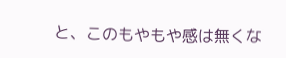と、このもやもや感は無くな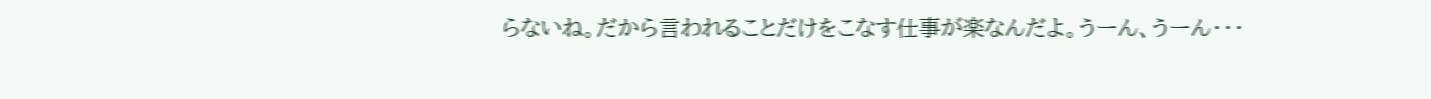らないね。だから言われることだけをこなす仕事が楽なんだよ。うーん、うーん・・・